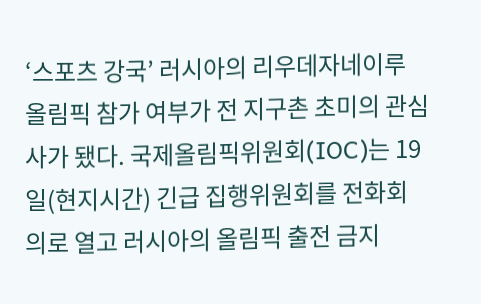‘스포츠 강국’ 러시아의 리우데자네이루 올림픽 참가 여부가 전 지구촌 초미의 관심사가 됐다. 국제올림픽위원회(IOC)는 19일(현지시간) 긴급 집행위원회를 전화회의로 열고 러시아의 올림픽 출전 금지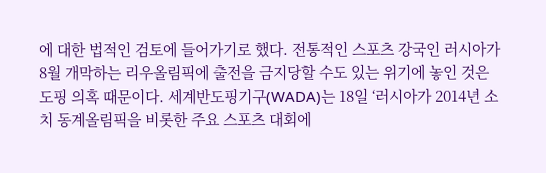에 대한 법적인 검토에 들어가기로 했다. 전통적인 스포츠 강국인 러시아가 8월 개막하는 리우올림픽에 출전을 금지당할 수도 있는 위기에 놓인 것은 도핑 의혹 때문이다. 세계반도핑기구(WADA)는 18일 ‘러시아가 2014년 소치 동계올림픽을 비롯한 주요 스포츠 대회에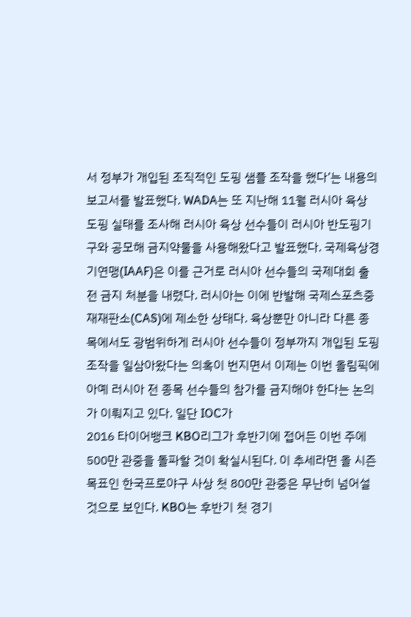서 정부가 개입된 조직적인 도핑 샘플 조작을 했다’는 내용의 보고서를 발표했다. WADA는 또 지난해 11월 러시아 육상 도핑 실태를 조사해 러시아 육상 선수들이 러시아 반도핑기구와 공모해 금지약물을 사용해왔다고 발표했다. 국제육상경기연맹(IAAF)은 이를 근거로 러시아 선수들의 국제대회 출전 금지 처분을 내렸다. 러시아는 이에 반발해 국제스포츠중재재판소(CAS)에 제소한 상태다. 육상뿐만 아니라 다른 종목에서도 광범위하게 러시아 선수들이 정부까지 개입된 도핑 조작을 일삼아왔다는 의혹이 번지면서 이제는 이번 올림픽에 아예 러시아 전 종목 선수들의 참가를 금지해야 한다는 논의가 이뤄지고 있다. 일단 IOC가
2016 타이어뱅크 KBO리그가 후반기에 접어든 이번 주에 500만 관중을 돌파할 것이 확실시된다. 이 추세라면 올 시즌 목표인 한국프로야구 사상 첫 800만 관중은 무난히 넘어설 것으로 보인다. KBO는 후반기 첫 경기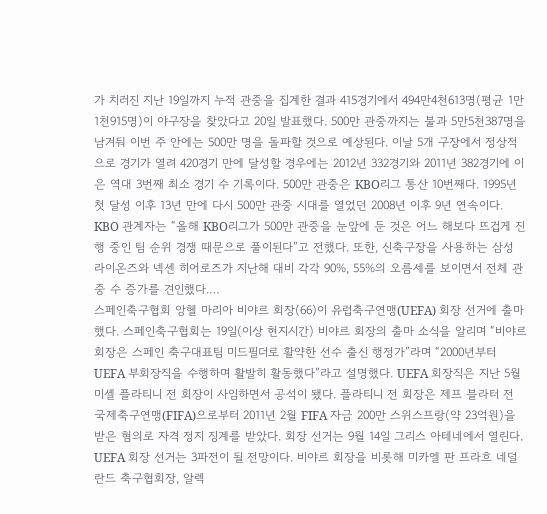가 치러진 지난 19일까지 누적 관중을 집계한 결과 415경기에서 494만4천613명(평균 1만1천915명)이 야구장을 찾았다고 20일 발표했다. 500만 관중까지는 불과 5만5천387명을 남겨둬 이번 주 안에는 500만 명을 돌파할 것으로 예상된다. 이날 5개 구장에서 정상적으로 경기가 열려 420경기 만에 달성할 경우에는 2012년 332경기와 2011년 382경기에 이은 역대 3번째 최소 경기 수 기록이다. 500만 관중은 KBO리그 통산 10번째다. 1995년 첫 달성 이후 13년 만에 다시 500만 관중 시대를 열었던 2008년 이후 9년 연속이다. KBO 관계자는 “올해 KBO리그가 500만 관중을 눈앞에 둔 것은 어느 해보다 뜨겁게 진행 중인 팀 순위 경쟁 때문으로 풀이된다”고 전했다. 또한, 신축구장을 사용하는 삼성 라이온즈와 넥센 히어로즈가 지난해 대비 각각 90%, 55%의 오름세를 보이면서 전체 관중 수 증가를 견인했다.…
스페인축구협회 앙헬 마리아 비야르 회장(66)이 유럽축구연맹(UEFA) 회장 선거에 출마했다. 스페인축구협회는 19일(이상 현지시간) 비야르 회장의 출마 소식을 알리며 “비야르 회장은 스페인 축구대표팀 미드필더로 활약한 선수 출신 행정가”라며 “2000년부터 UEFA 부회장직을 수행하며 활발히 활동했다”라고 설명했다. UEFA 회장직은 지난 5월 미셸 플라티니 전 회장이 사임하면서 공석이 됐다. 플라티니 전 회장은 제프 블라터 전 국제축구연맹(FIFA)으로부터 2011년 2월 FIFA 자금 200만 스위스프랑(약 23억원)을 받은 혐의로 자격 정지 징계를 받았다. 회장 선거는 9월 14일 그리스 아테네에서 열린다. UEFA 회장 선거는 3파전이 될 전망이다. 비야르 회장을 비롯해 미카엘 판 프라흐 네덜란드 축구협회장, 알렉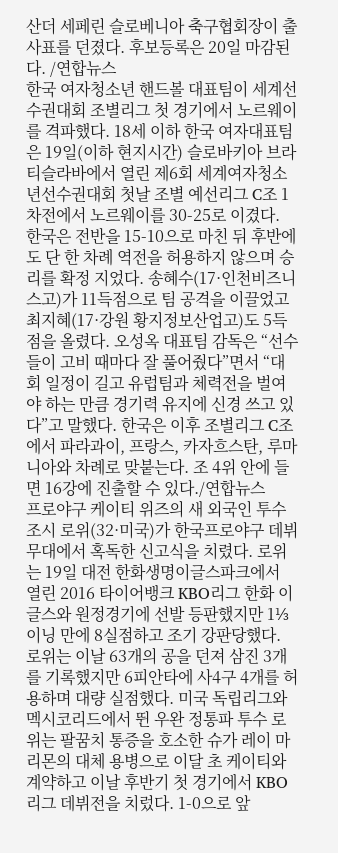산더 세페린 슬로베니아 축구협회장이 출사표를 던졌다. 후보등록은 20일 마감된다. /연합뉴스
한국 여자청소년 핸드볼 대표팀이 세계선수권대회 조별리그 첫 경기에서 노르웨이를 격파했다. 18세 이하 한국 여자대표팀은 19일(이하 현지시간) 슬로바키아 브라티슬라바에서 열린 제6회 세계여자청소년선수권대회 첫날 조별 예선리그 C조 1차전에서 노르웨이를 30-25로 이겼다. 한국은 전반을 15-10으로 마친 뒤 후반에도 단 한 차례 역전을 허용하지 않으며 승리를 확정 지었다. 송혜수(17·인천비즈니스고)가 11득점으로 팀 공격을 이끌었고 최지혜(17·강원 황지정보산업고)도 5득점을 올렸다. 오성옥 대표팀 감독은 “선수들이 고비 때마다 잘 풀어줬다”면서 “대회 일정이 길고 유럽팀과 체력전을 벌여야 하는 만큼 경기력 유지에 신경 쓰고 있다”고 말했다. 한국은 이후 조별리그 C조에서 파라과이, 프랑스, 카자흐스탄, 루마니아와 차례로 맞붙는다. 조 4위 안에 들면 16강에 진출할 수 있다./연합뉴스
프로야구 케이티 위즈의 새 외국인 투수 조시 로위(32·미국)가 한국프로야구 데뷔 무대에서 혹독한 신고식을 치렸다. 로위는 19일 대전 한화생명이글스파크에서 열린 2016 타이어뱅크 KBO리그 한화 이글스와 원정경기에 선발 등판했지만 1⅓이닝 만에 8실점하고 조기 강판당했다. 로위는 이날 63개의 공을 던져 삼진 3개를 기록했지만 6피안타에 사4구 4개를 허용하며 대량 실점했다. 미국 독립리그와 멕시코리드에서 뛴 우완 정통파 투수 로위는 팔꿈치 통증을 호소한 슈가 레이 마리몬의 대체 용병으로 이달 초 케이티와 계약하고 이날 후반기 첫 경기에서 KBO리그 데뷔전을 치렀다. 1-0으로 앞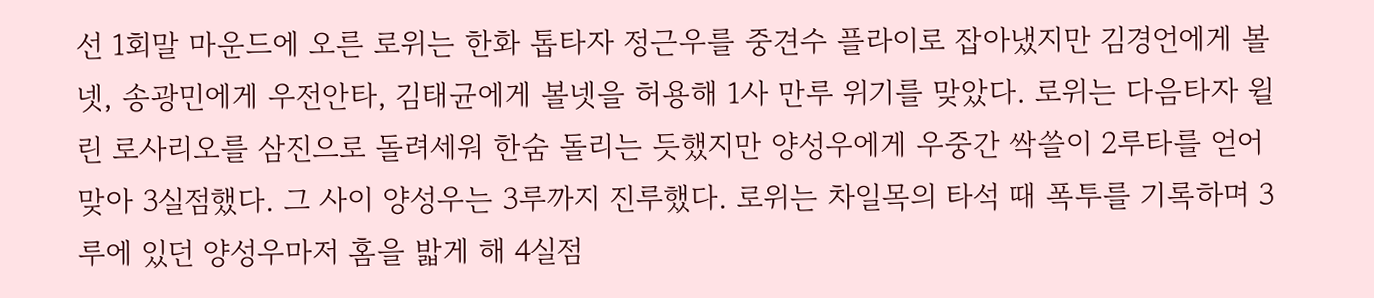선 1회말 마운드에 오른 로위는 한화 톱타자 정근우를 중견수 플라이로 잡아냈지만 김경언에게 볼넷, 송광민에게 우전안타, 김태균에게 볼넷을 허용해 1사 만루 위기를 맞았다. 로위는 다음타자 윌린 로사리오를 삼진으로 돌려세워 한숨 돌리는 듯했지만 양성우에게 우중간 싹쓸이 2루타를 얻어맞아 3실점했다. 그 사이 양성우는 3루까지 진루했다. 로위는 차일목의 타석 때 폭투를 기록하며 3루에 있던 양성우마저 홈을 밟게 해 4실점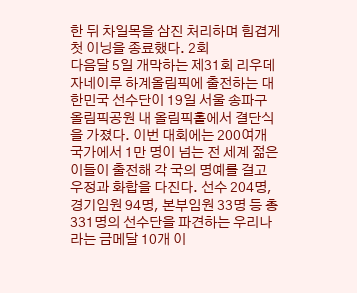한 뒤 차일목을 삼진 처리하며 힘겹게 첫 이닝을 종료했다. 2회
다음달 5일 개막하는 제31회 리우데자네이루 하계올림픽에 출전하는 대한민국 선수단이 19일 서울 송파구 올림픽공원 내 올림픽홀에서 결단식을 가졌다. 이번 대회에는 200여개 국가에서 1만 명이 넘는 전 세계 젊은이들이 출전해 각 국의 명예를 걸고 우정과 화합을 다진다. 선수 204명, 경기임원 94명, 본부임원 33명 등 총 331명의 선수단을 파견하는 우리나라는 금메달 10개 이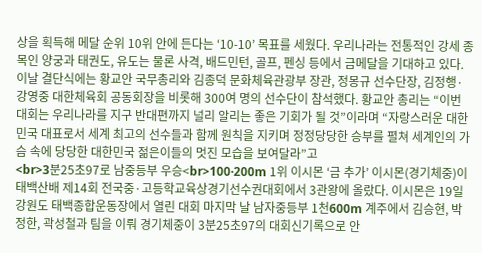상을 획득해 메달 순위 10위 안에 든다는 ‘10-10’ 목표를 세웠다. 우리나라는 전통적인 강세 종목인 양궁과 태권도, 유도는 물론 사격, 배드민턴, 골프, 펜싱 등에서 금메달을 기대하고 있다. 이날 결단식에는 황교안 국무총리와 김종덕 문화체육관광부 장관, 정몽규 선수단장, 김정행·강영중 대한체육회 공동회장을 비롯해 300여 명의 선수단이 참석했다. 황교안 총리는 “이번 대회는 우리나라를 지구 반대편까지 널리 알리는 좋은 기회가 될 것”이라며 “자랑스러운 대한민국 대표로서 세계 최고의 선수들과 함께 원칙을 지키며 정정당당한 승부를 펼쳐 세계인의 가슴 속에 당당한 대한민국 젊은이들의 멋진 모습을 보여달라”고
<br>3분25초97로 남중등부 우승<br>100·200m 1위 이시몬 ‘금 추가’ 이시몬(경기체중)이 태백산배 제14회 전국중·고등학교육상경기선수권대회에서 3관왕에 올랐다. 이시몬은 19일 강원도 태백종합운동장에서 열린 대회 마지막 날 남자중등부 1천600m 계주에서 김승현, 박정한, 곽성철과 팀을 이뤄 경기체중이 3분25초97의 대회신기록으로 안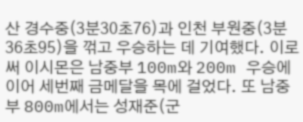산 경수중(3분30초76)과 인천 부원중(3분36초95)을 꺾고 우승하는 데 기여했다. 이로써 이시몬은 남중부 100m와 200m 우승에 이어 세번째 금메달을 목에 걸었다. 또 남중부 800m에서는 성재준(군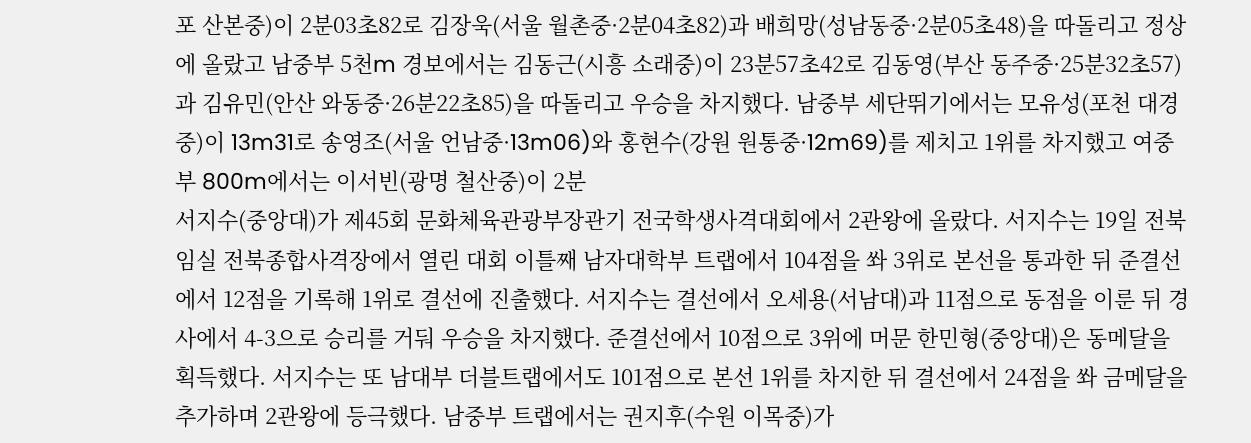포 산본중)이 2분03초82로 김장욱(서울 월촌중·2분04초82)과 배희망(성남동중·2분05초48)을 따돌리고 정상에 올랐고 남중부 5천m 경보에서는 김동근(시흥 소래중)이 23분57초42로 김동영(부산 동주중·25분32초57)과 김유민(안산 와동중·26분22초85)을 따돌리고 우승을 차지했다. 남중부 세단뛰기에서는 모유성(포천 대경중)이 13m31로 송영조(서울 언남중·13m06)와 홍현수(강원 원통중·12m69)를 제치고 1위를 차지했고 여중부 800m에서는 이서빈(광명 철산중)이 2분
서지수(중앙대)가 제45회 문화체육관광부장관기 전국학생사격대회에서 2관왕에 올랐다. 서지수는 19일 전북 임실 전북종합사격장에서 열린 대회 이틀째 남자대학부 트랩에서 104점을 쏴 3위로 본선을 통과한 뒤 준결선에서 12점을 기록해 1위로 결선에 진출했다. 서지수는 결선에서 오세용(서남대)과 11점으로 동점을 이룬 뒤 경사에서 4-3으로 승리를 거둬 우승을 차지했다. 준결선에서 10점으로 3위에 머문 한민형(중앙대)은 동메달을 획득했다. 서지수는 또 남대부 더블트랩에서도 101점으로 본선 1위를 차지한 뒤 결선에서 24점을 쏴 금메달을 추가하며 2관왕에 등극했다. 남중부 트랩에서는 권지후(수원 이목중)가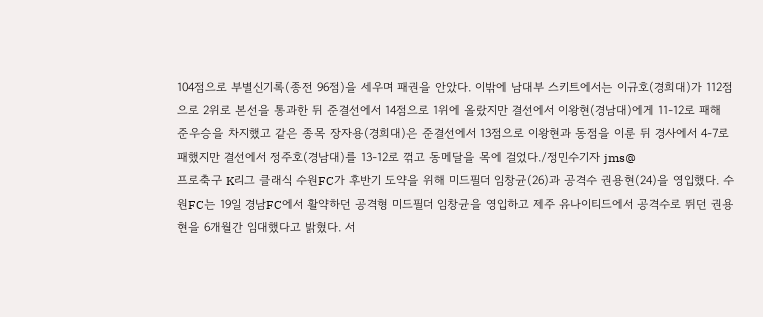104점으로 부별신기록(종전 96점)을 세우며 패권을 안았다. 이밖에 남대부 스키트에서는 이규호(경희대)가 112점으로 2위로 본선을 통과한 뒤 준결선에서 14점으로 1위에 올랐지만 결선에서 이왕현(경남대)에게 11-12로 패해 준우승을 차지했고 같은 종목 장자용(경희대)은 준결선에서 13점으로 이왕현과 동점을 이룬 뒤 경사에서 4-7로 패했지만 결선에서 정주호(경남대)를 13-12로 꺾고 동메달을 목에 걸었다./정민수기자 jms@
프로축구 K리그 클래식 수원FC가 후반기 도약을 위해 미드필더 임창균(26)과 공격수 권용현(24)을 영입했다. 수원FC는 19일 경남FC에서 활약하던 공격형 미드필더 임창균을 영입하고 제주 유나이티드에서 공격수로 뛰던 권용현을 6개월간 임대했다고 밝혔다. 서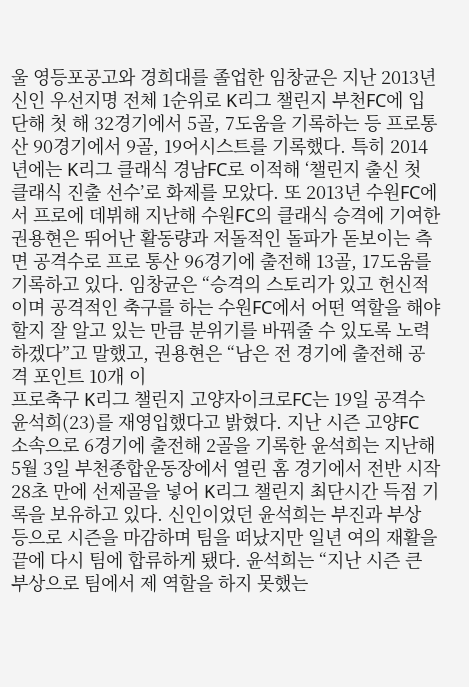울 영등포공고와 경희대를 졸업한 임창균은 지난 2013년 신인 우선지명 전체 1순위로 K리그 챌린지 부천FC에 입단해 첫 해 32경기에서 5골, 7도움을 기록하는 등 프로통산 90경기에서 9골, 19어시스트를 기록했다. 특히 2014년에는 K리그 클래식 경남FC로 이적해 ‘챌린지 출신 첫 클래식 진출 선수’로 화제를 모았다. 또 2013년 수원FC에서 프로에 데뷔해 지난해 수원FC의 클래식 승격에 기여한 권용현은 뛰어난 활동량과 저돌적인 돌파가 돋보이는 측면 공격수로 프로 통산 96경기에 출전해 13골, 17도움를 기록하고 있다. 임창균은 “승격의 스토리가 있고 헌신적이며 공격적인 축구를 하는 수원FC에서 어떤 역할을 해야할지 잘 알고 있는 만큼 분위기를 바꿔줄 수 있도록 노력하겠다”고 말했고, 권용현은 “남은 전 경기에 출전해 공격 포인트 10개 이
프로축구 K리그 챌린지 고양자이크로FC는 19일 공격수 윤석희(23)를 재영입했다고 밝혔다. 지난 시즌 고양FC 소속으로 6경기에 출전해 2골을 기록한 윤석희는 지난해 5월 3일 부천종합운동장에서 열린 홈 경기에서 전반 시작 28초 만에 선제골을 넣어 K리그 챌린지 최단시간 득점 기록을 보유하고 있다. 신인이었던 윤석희는 부진과 부상 등으로 시즌을 마감하며 팀을 떠났지만 일년 여의 재활을 끝에 다시 팀에 합류하게 됐다. 윤석희는 “지난 시즌 큰 부상으로 팀에서 제 역할을 하지 못했는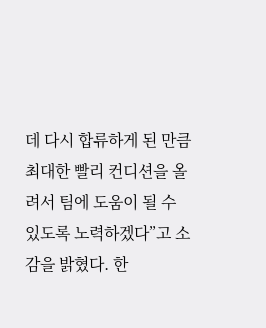데 다시 합류하게 된 만큼 최대한 빨리 컨디션을 올려서 팀에 도움이 될 수 있도록 노력하겠다”고 소감을 밝혔다. 한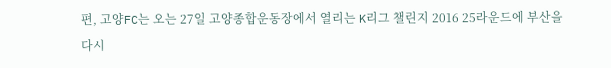편, 고양FC는 오는 27일 고양종합운동장에서 열리는 K리그 챌린지 2016 25라운드에 부산을 다시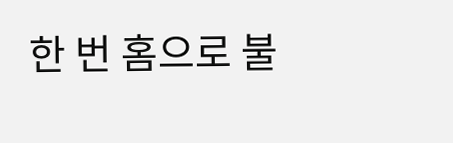한 번 홈으로 불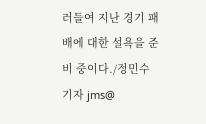러들여 지난 경기 패배에 대한 설욕을 준비 중이다./정민수기자 jms@